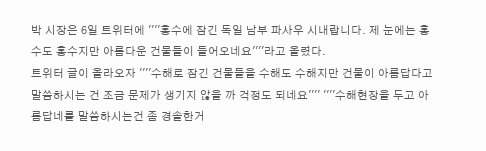박 시장은 6일 트위터에 ''''홍수에 잠긴 독일 남부 파사우 시내랍니다. 제 눈에는 홍수도 홍수지만 아름다운 건물들이 들어오네요''''라고 올렸다.
트위터 글이 올라오자 ''''수해로 잠긴 건물들을 수해도 수해지만 건물이 아름답다고 말씀하시는 건 조금 문제가 생기지 않을 까 걱정도 되네요'''' ''''수해현장을 두고 아름답네를 말씀하시는건 좀 경솔한거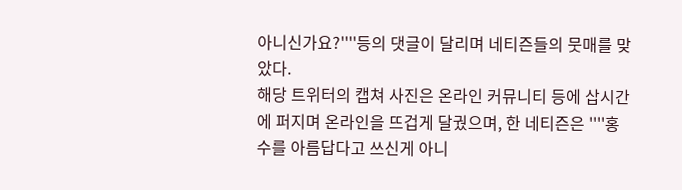아니신가요?''''등의 댓글이 달리며 네티즌들의 뭇매를 맞았다.
해당 트위터의 캡쳐 사진은 온라인 커뮤니티 등에 삽시간에 퍼지며 온라인을 뜨겁게 달궜으며, 한 네티즌은 ''''홍수를 아름답다고 쓰신게 아니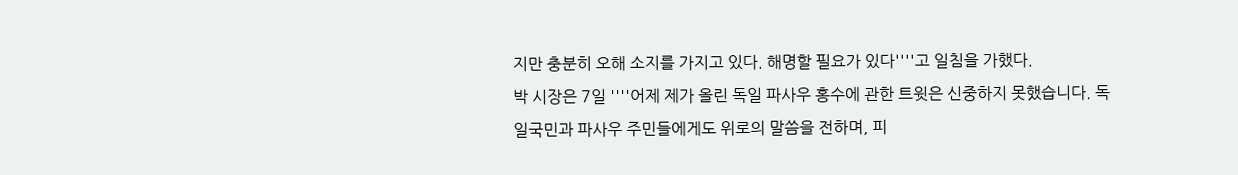지만 충분히 오해 소지를 가지고 있다. 해명할 필요가 있다''''고 일침을 가했다.
박 시장은 7일 ''''어제 제가 올린 독일 파사우 홍수에 관한 트윗은 신중하지 못했습니다. 독일국민과 파사우 주민들에게도 위로의 말씀을 전하며, 피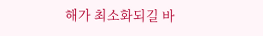해가 최소화되길 바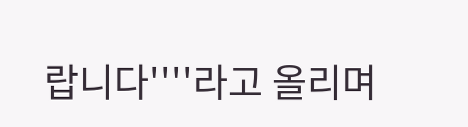랍니다''''라고 올리며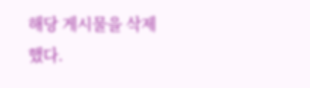해당 게시물을 삭제했다.